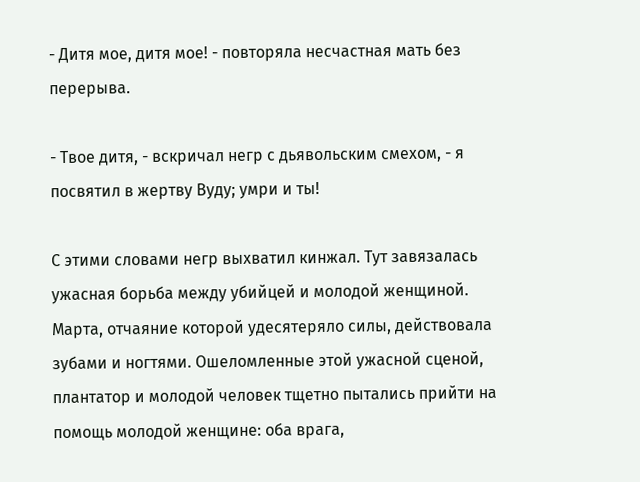- Дитя мое, дитя мое! - повторяла несчастная мать без перерыва.

- Твое дитя, - вскричал негр с дьявольским смехом, - я посвятил в жертву Вуду; умри и ты!

С этими словами негр выхватил кинжал. Тут завязалась ужасная борьба между убийцей и молодой женщиной. Марта, отчаяние которой удесятеряло силы, действовала зубами и ногтями. Ошеломленные этой ужасной сценой, плантатор и молодой человек тщетно пытались прийти на помощь молодой женщине: оба врага,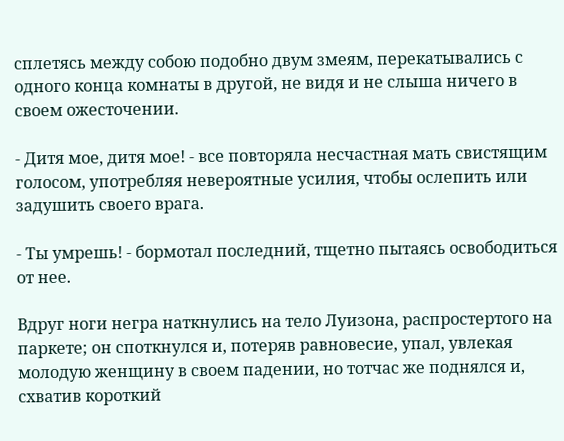сплетясь между собою подобно двум змеям, перекатывались с одного конца комнаты в другой, не видя и не слыша ничего в своем ожесточении.

- Дитя мое, дитя мое! - все повторяла несчастная мать свистящим голосом, употребляя невероятные усилия, чтобы ослепить или задушить своего врага.

- Ты умрешь! - бормотал последний, тщетно пытаясь освободиться от нее.

Вдруг ноги негра наткнулись на тело Луизона, распростертого на паркете; он споткнулся и, потеряв равновесие, упал, увлекая молодую женщину в своем падении, но тотчас же поднялся и, схватив короткий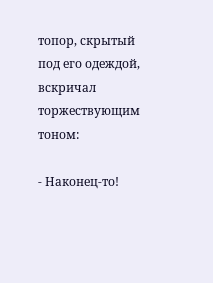топор, скрытый под его одеждой, вскричал торжествующим тоном:

- Наконец-то!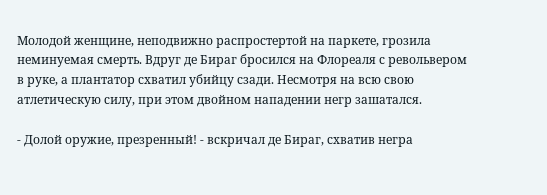Молодой женщине, неподвижно распростертой на паркете, грозила неминуемая смерть. Вдруг де Бираг бросился на Флореаля с револьвером в руке, а плантатор схватил убийцу сзади. Несмотря на всю свою атлетическую силу, при этом двойном нападении негр зашатался.

- Долой оружие, презренный! - вскричал де Бираг, схватив негра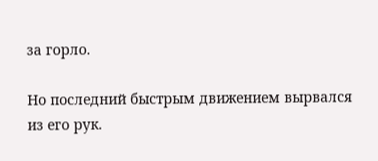за горло.

Но последний быстрым движением вырвался из его рук.